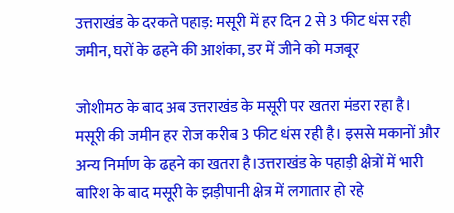उत्तराखंड के दरकते पहाड़: मसूरी में हर दिन 2 से 3 फीट धंस रही जमीन, घरों के ढहने की आशंका, डर में जीने को मजबूर

जोशीमठ के बाद अब उत्तराखंड के मसूरी पर खतरा मंडरा रहा है। मसूरी की जमीन हर रोज करीब 3 फीट धंस रही है। इससे मकानों और अन्य निर्माण के ढहने का खतरा है।उत्तराखंड के पहाड़ी क्षेत्रों में भारी बारिश के बाद मसूरी के झड़ीपानी क्षेत्र में लगातार हो रहे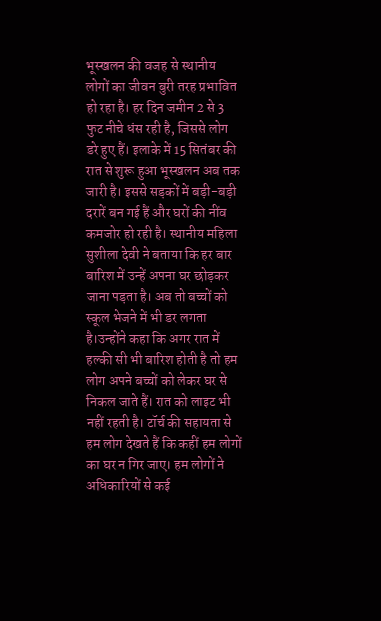भूस्खलन की वजह से स्थानीय लोगों का जीवन बुरी तरह प्रभावित हो रहा है। हर दिन जमीन 2 से 3 फुट नीचे धंस रही है, जिससे लोग डरे हुए हैं। इलाके में 15 सितंबर की रात से शुरू हुआ भूस्खलन अब तक जारी है। इससे सड़कों में बड़ी-बड़ी दरारें बन गई हैं और घरों की नींव कमजोर हो रही है। स्थानीय महिला सुशीला देवी ने बताया कि हर बार बारिश में उन्हें अपना घर छोड़कर जाना पड़ता है। अब तो बच्चों को स्कूल भेजने में भी डर लगता है।उन्होंने कहा कि अगर रात में हल्की सी भी बारिश होती है तो हम लोग अपने बच्चों को लेकर घर से निकल जाते हैं। रात को लाइट भी नहीं रहती है। टॉर्च की सहायता से हम लोग देखते हैं कि कहीं हम लोगों का घर न गिर जाए। हम लोगों ने अधिकारियों से कई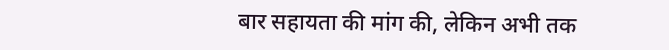बार सहायता की मांग की, लेकिन अभी तक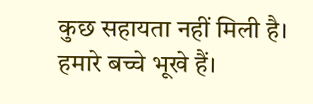कुछ सहायता नहीं मिली है। हमारे बच्चे भूखे हैं।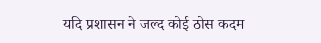यदि प्रशासन ने जल्द कोई ठोस कदम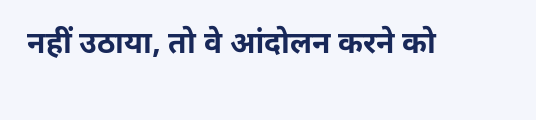नहीं उठाया, तो वे आंदोलन करने को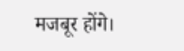मजबूर होंगे।